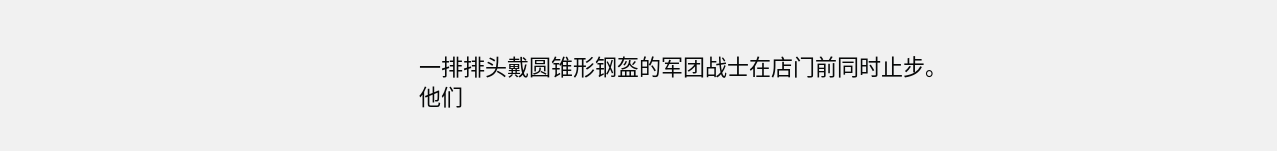一排排头戴圆锥形钢盔的军团战士在店门前同时止步。
他们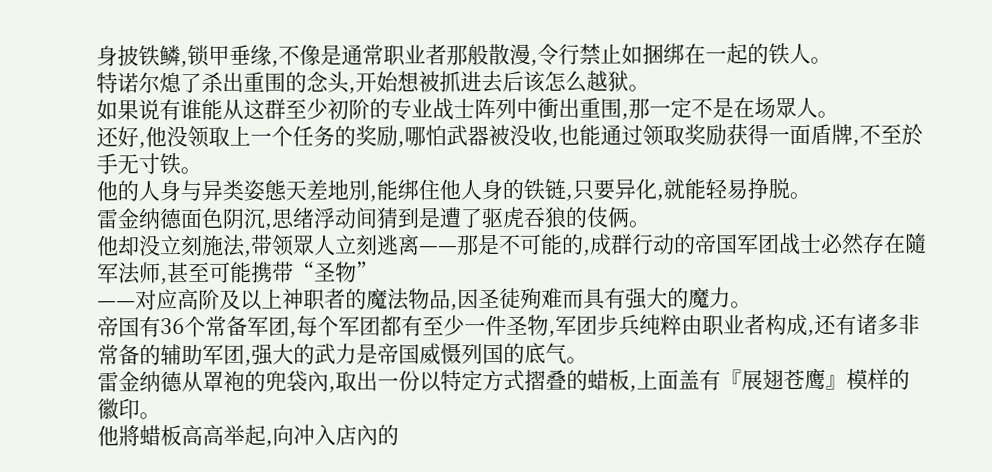身披铁鳞,锁甲垂缘,不像是通常职业者那般散漫,令行禁止如捆绑在一起的铁人。
特诺尔熄了杀出重围的念头,开始想被抓进去后该怎么越狱。
如果说有谁能从这群至少初阶的专业战士阵列中衝出重围,那一定不是在场眾人。
还好,他没领取上一个任务的奖励,哪怕武器被没收,也能通过领取奖励获得一面盾牌,不至於手无寸铁。
他的人身与异类姿態天差地別,能绑住他人身的铁链,只要异化,就能轻易挣脱。
雷金纳德面色阴沉,思绪浮动间猜到是遭了驱虎吞狼的伎俩。
他却没立刻施法,带领眾人立刻逃离——那是不可能的,成群行动的帝国军团战士必然存在隨军法师,甚至可能携带“圣物”
——对应高阶及以上神职者的魔法物品,因圣徒殉难而具有强大的魔力。
帝国有36个常备军团,每个军团都有至少一件圣物,军团步兵纯粹由职业者构成,还有诸多非常备的辅助军团,强大的武力是帝国威慑列国的底气。
雷金纳德从罩袍的兜袋內,取出一份以特定方式摺叠的蜡板,上面盖有『展翅苍鹰』模样的徽印。
他將蜡板高高举起,向冲入店內的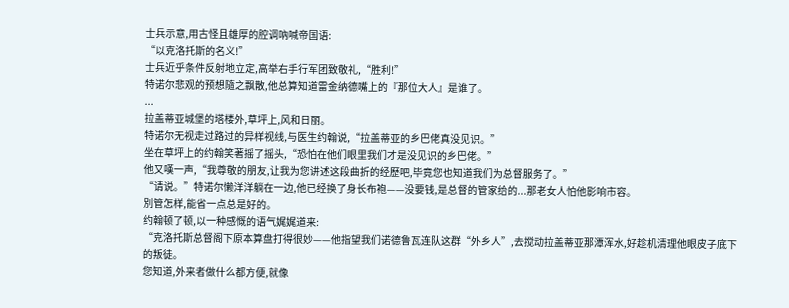士兵示意,用古怪且雄厚的腔调吶喊帝国语:
“以克洛托斯的名义!”
士兵近乎条件反射地立定,高举右手行军团致敬礼,“胜利!”
特诺尔悲观的预想隨之飘散,他总算知道雷金纳德嘴上的『那位大人』是谁了。
...
拉盖蒂亚城堡的塔楼外,草坪上,风和日丽。
特诺尔无视走过路过的异样视线,与医生约翰说,“拉盖蒂亚的乡巴佬真没见识。”
坐在草坪上的约翰笑著摇了摇头,“恐怕在他们眼里我们才是没见识的乡巴佬。”
他又嘆一声,“我尊敬的朋友,让我为您讲述这段曲折的经歷吧,毕竟您也知道我们为总督服务了。”
“请说。”特诺尔懒洋洋躺在一边,他已经换了身长布袍——没要钱,是总督的管家给的...那老女人怕他影响市容。
別管怎样,能省一点总是好的。
约翰顿了顿,以一种感慨的语气娓娓道来:
“克洛托斯总督阁下原本算盘打得很妙——他指望我们诺德鲁瓦连队这群“外乡人”,去搅动拉盖蒂亚那潭浑水,好趁机清理他眼皮子底下的叛徒。
您知道,外来者做什么都方便,就像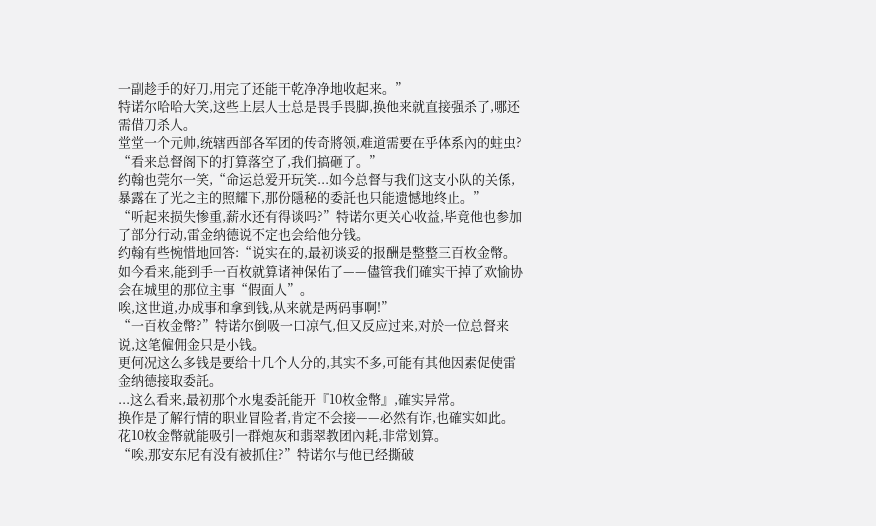一副趁手的好刀,用完了还能干乾净净地收起来。”
特诺尔哈哈大笑,这些上层人士总是畏手畏脚,换他来就直接强杀了,哪还需借刀杀人。
堂堂一个元帅,统辖西部各军团的传奇將领,难道需要在乎体系內的蛀虫?
“看来总督阁下的打算落空了,我们搞砸了。”
约翰也莞尔一笑,“命运总爱开玩笑...如今总督与我们这支小队的关係,暴露在了光之主的照耀下,那份隱秘的委託也只能遗憾地终止。”
“听起来损失惨重,薪水还有得谈吗?”特诺尔更关心收益,毕竟他也参加了部分行动,雷金纳德说不定也会给他分钱。
约翰有些惋惜地回答:“说实在的,最初谈妥的报酬是整整三百枚金幣。
如今看来,能到手一百枚就算诸神保佑了——儘管我们確实干掉了欢愉协会在城里的那位主事“假面人”。
唉,这世道,办成事和拿到钱,从来就是两码事啊!”
“一百枚金幣?”特诺尔倒吸一口凉气,但又反应过来,对於一位总督来说,这笔僱佣金只是小钱。
更何况这么多钱是要给十几个人分的,其实不多,可能有其他因素促使雷金纳德接取委託。
...这么看来,最初那个水鬼委託能开『10枚金幣』,確实异常。
换作是了解行情的职业冒险者,肯定不会接——必然有诈,也確实如此。
花10枚金幣就能吸引一群炮灰和翡翠教团內耗,非常划算。
“唉,那安东尼有没有被抓住?”特诺尔与他已经撕破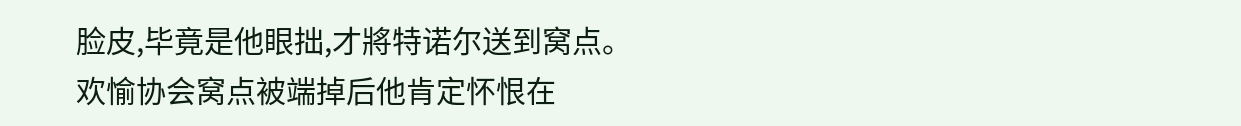脸皮,毕竟是他眼拙,才將特诺尔送到窝点。
欢愉协会窝点被端掉后他肯定怀恨在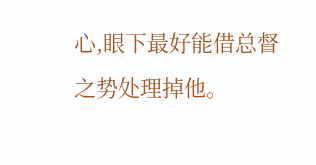心,眼下最好能借总督之势处理掉他。